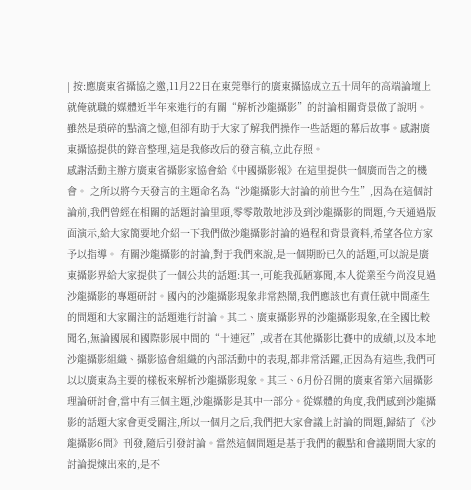| 按:應廣東省攝協之邀,11月22日在東莞舉行的廣東攝協成立五十周年的高端論壇上就俺就職的媒體近半年來進行的有關“解析沙龍攝影”的討論相關背景做了說明。雖然是瑣碎的點滴之憶,但卻有助于大家了解我們操作一些話題的幕后故事。感謝廣東攝協提供的錄音整理,這是我修改后的發言稿,立此存照。
感謝活動主辦方廣東省攝影家協會給《中國攝影報》在這里提供一個廣而告之的機會。 之所以將今天發言的主題命名為“沙龍攝影大討論的前世今生”,因為在這個討論前,我們曾經在相關的話題討論里頭,零零散散地涉及到沙龍攝影的問題,今天通過版面演示,給大家簡要地介紹一下我們做沙龍攝影討論的過程和背景資料,希望各位方家予以指導。 有關沙龍攝影的討論,對于我們來說,是一個期盼已久的話題,可以說是廣東攝影界給大家提供了一個公共的話題:其一,可能我孤陋寡聞,本人從業至今尚沒見過沙龍攝影的專題研討。國內的沙龍攝影現象非常熱鬧,我們應該也有責任就中間產生的問題和大家關注的話題進行討論。其二、廣東攝影界的沙龍攝影現象,在全國比較聞名,無論國展和國際影展中間的“十連冠”,或者在其他攝影比賽中的成績,以及本地沙龍攝影組織、攝影協會組織的內部活動中的表現,都非常活躍,正因為有這些,我們可以以廣東為主要的樣板來解析沙龍攝影現象。其三、6月份召開的廣東省第六屆攝影理論研討會,當中有三個主題,沙龍攝影是其中一部分。從媒體的角度,我們感到沙龍攝影的話題大家會更受關注,所以一個月之后,我們把大家會議上討論的問題,歸結了《沙龍攝影6問》刊發,隨后引發討論。當然這個問題是基于我們的觀點和會議期間大家的討論提煉出來的,是不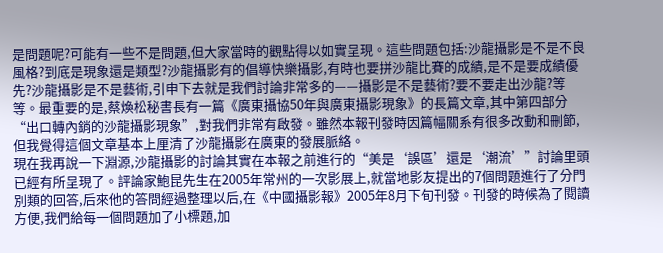是問題呢?可能有一些不是問題,但大家當時的觀點得以如實呈現。這些問題包括:沙龍攝影是不是不良風格?到底是現象還是類型?沙龍攝影有的倡導快樂攝影,有時也要拼沙龍比賽的成績,是不是要成績優先?沙龍攝影是不是藝術,引申下去就是我們討論非常多的——攝影是不是藝術?要不要走出沙龍?等等。最重要的是,蔡煥松秘書長有一篇《廣東攝協50年與廣東攝影現象》的長篇文章,其中第四部分“出口轉內銷的沙龍攝影現象”,對我們非常有啟發。雖然本報刊發時因篇幅關系有很多改動和刪節,但我覺得這個文章基本上厘清了沙龍攝影在廣東的發展脈絡。
現在我再說一下淵源,沙龍攝影的討論其實在本報之前進行的“美是‘誤區’還是‘潮流’”討論里頭已經有所呈現了。評論家鮑昆先生在2005年常州的一次影展上,就當地影友提出的7個問題進行了分門別類的回答,后來他的答問經過整理以后,在《中國攝影報》2005年8月下旬刊發。刊發的時候為了閱讀方便,我們給每一個問題加了小標題,加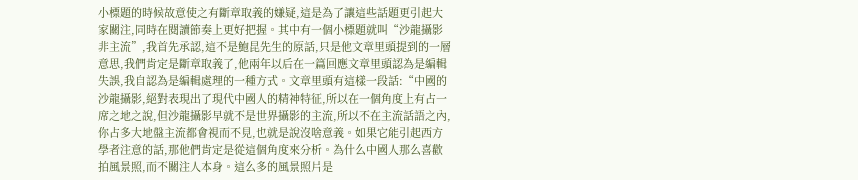小標題的時候故意使之有斷章取義的嫌疑,這是為了讓這些話題更引起大家關注,同時在閱讀節奏上更好把握。其中有一個小標題就叫“沙龍攝影非主流”,我首先承認,這不是鮑昆先生的原話,只是他文章里頭提到的一層意思,我們肯定是斷章取義了,他兩年以后在一篇回應文章里頭認為是編輯失誤,我自認為是編輯處理的一種方式。文章里頭有這樣一段話:“中國的沙龍攝影,絕對表現出了現代中國人的精神特征,所以在一個角度上有占一席之地之說,但沙龍攝影早就不是世界攝影的主流,所以不在主流話語之內,你占多大地盤主流都會視而不見,也就是說沒啥意義。如果它能引起西方學者注意的話,那他們肯定是從這個角度來分析。為什么中國人那么喜歡拍風景照,而不關注人本身。這么多的風景照片是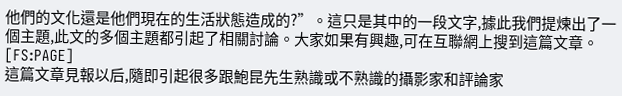他們的文化還是他們現在的生活狀態造成的?”。這只是其中的一段文字,據此我們提煉出了一個主題,此文的多個主題都引起了相關討論。大家如果有興趣,可在互聯網上搜到這篇文章。[FS:PAGE]
這篇文章見報以后,隨即引起很多跟鮑昆先生熟識或不熟識的攝影家和評論家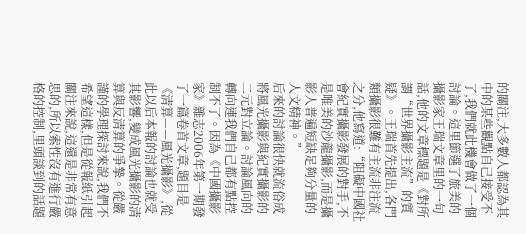的關注,大多數人都認為其中的某些觀點自己接受不了,我們就此機會做了一個討論。這里節選了旅美的攝影家王瑞文章里的一句話,他的文章標題是《對所謂“世界攝影主流”的質疑》。王瑞首先提出,各門類攝影很難有主流非注流之分,他寫道:“阻礙中國社會紀實攝影發展的對手,不是唯美的沙龍攝影,而是攝影人普遍短缺足夠分量的人文精神。”
后來的討論很快就流俗成將風光攝影與紀實攝影的二元對立論。討論風向的轉向連我們自己都有點控制不了。因為《中國攝影家》雜志2006年第一期發了一篇卷首文章,題目是《清算——風光攝影》,從此以后本報的討論也就受其影響,變成風光攝影的清算與反清算的爭摯。從嚴謹的學理探討來說,我們不希望這樣,但是從報紙引起關注來說,這還是非常有意思的,所以索性沒有進行嚴格的控制,里頭談到的話題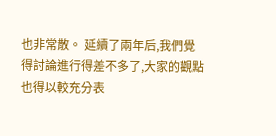也非常散。 延續了兩年后,我們覺得討論進行得差不多了,大家的觀點也得以較充分表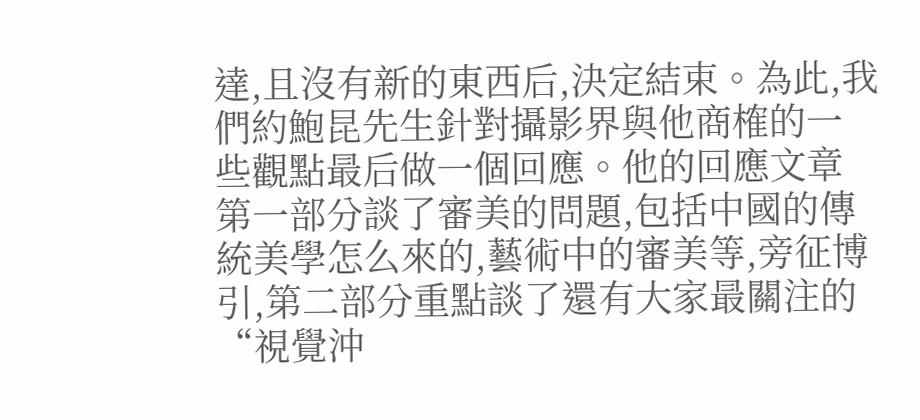達,且沒有新的東西后,決定結束。為此,我們約鮑昆先生針對攝影界與他商榷的一些觀點最后做一個回應。他的回應文章第一部分談了審美的問題,包括中國的傳統美學怎么來的,藝術中的審美等,旁征博引,第二部分重點談了還有大家最關注的“視覺沖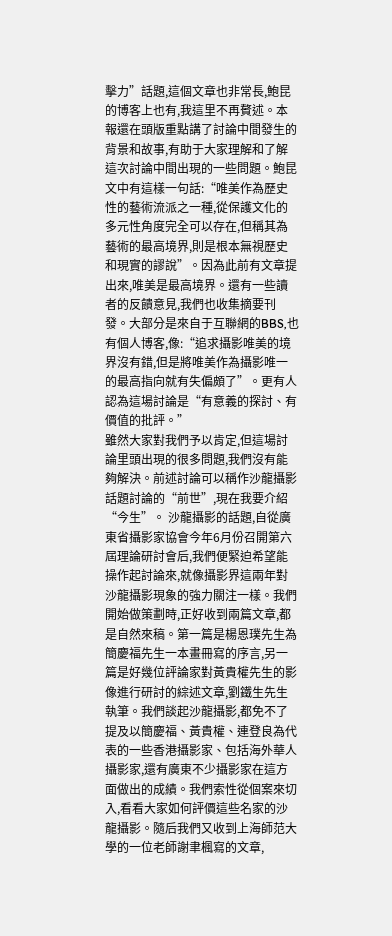擊力”話題,這個文章也非常長,鮑昆的博客上也有,我這里不再贅述。本報還在頭版重點講了討論中間發生的背景和故事,有助于大家理解和了解這次討論中間出現的一些問題。鮑昆文中有這樣一句話:“唯美作為歷史性的藝術流派之一種,從保護文化的多元性角度完全可以存在,但稱其為藝術的最高境界,則是根本無視歷史和現實的謬說”。因為此前有文章提出來,唯美是最高境界。還有一些讀者的反饋意見,我們也收集摘要刊發。大部分是來自于互聯網的BBS,也有個人博客,像:“追求攝影唯美的境界沒有錯,但是將唯美作為攝影唯一的最高指向就有失偏頗了”。更有人認為這場討論是“有意義的探討、有價值的批評。”
雖然大家對我們予以肯定,但這場討論里頭出現的很多問題,我們沒有能夠解決。前述討論可以稱作沙龍攝影話題討論的“前世”,現在我要介紹“今生”。 沙龍攝影的話題,自從廣東省攝影家協會今年6月份召開第六屆理論研討會后,我們便緊迫希望能操作起討論來,就像攝影界這兩年對沙龍攝影現象的強力關注一樣。我們開始做策劃時,正好收到兩篇文章,都是自然來稿。第一篇是楊恩璞先生為簡慶福先生一本畫冊寫的序言,另一篇是好幾位評論家對黃貴權先生的影像進行研討的綜述文章,劉鐵生先生執筆。我們談起沙龍攝影,都免不了提及以簡慶福、黃貴權、連登良為代表的一些香港攝影家、包括海外華人攝影家,還有廣東不少攝影家在這方面做出的成績。我們索性從個案來切入,看看大家如何評價這些名家的沙龍攝影。隨后我們又收到上海師范大學的一位老師謝聿楓寫的文章,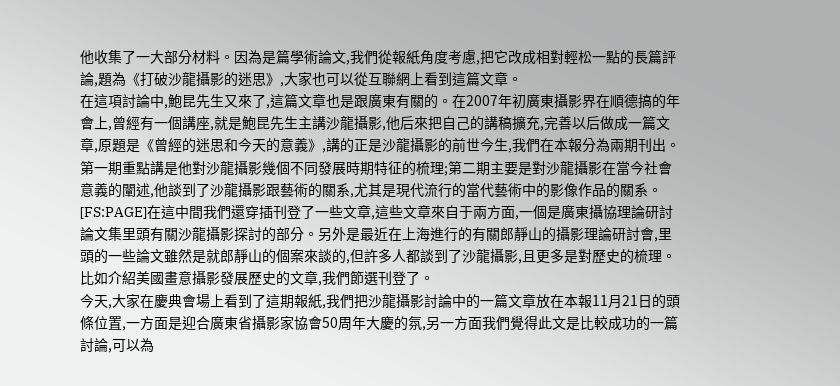他收集了一大部分材料。因為是篇學術論文,我們從報紙角度考慮,把它改成相對輕松一點的長篇評論,題為《打破沙龍攝影的迷思》,大家也可以從互聯網上看到這篇文章。
在這項討論中,鮑昆先生又來了,這篇文章也是跟廣東有關的。在2007年初廣東攝影界在順德搞的年會上,曾經有一個講座,就是鮑昆先生主講沙龍攝影,他后來把自己的講稿擴充,完善以后做成一篇文章,原題是《曾經的迷思和今天的意義》,講的正是沙龍攝影的前世今生,我們在本報分為兩期刊出。第一期重點講是他對沙龍攝影幾個不同發展時期特征的梳理;第二期主要是對沙龍攝影在當今社會意義的闡述,他談到了沙龍攝影跟藝術的關系,尤其是現代流行的當代藝術中的影像作品的關系。[FS:PAGE]在這中間我們還穿插刊登了一些文章,這些文章來自于兩方面,一個是廣東攝協理論研討論文集里頭有關沙龍攝影探討的部分。另外是最近在上海進行的有關郎靜山的攝影理論研討會,里頭的一些論文雖然是就郎靜山的個案來談的,但許多人都談到了沙龍攝影,且更多是對歷史的梳理。比如介紹美國畫意攝影發展歷史的文章,我們節選刊登了。
今天,大家在慶典會場上看到了這期報紙,我們把沙龍攝影討論中的一篇文章放在本報11月21日的頭條位置,一方面是迎合廣東省攝影家協會50周年大慶的氛,另一方面我們覺得此文是比較成功的一篇討論,可以為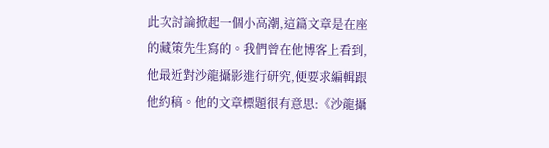此次討論掀起一個小高潮,這篇文章是在座的藏策先生寫的。我們曾在他博客上看到,他最近對沙龍攝影進行研究,便要求編輯跟他約稿。他的文章標題很有意思:《沙龍攝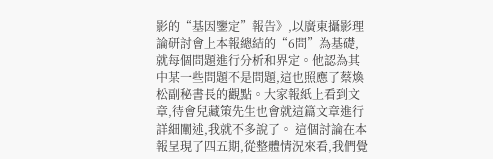影的“基因鑒定”報告》,以廣東攝影理論研討會上本報總結的“6問”為基礎,就每個問題進行分析和界定。他認為其中某一些問題不是問題,這也照應了蔡煥松副秘書長的觀點。大家報紙上看到文章,待會兒藏策先生也會就這篇文章進行詳細闡述,我就不多說了。 這個討論在本報呈現了四五期,從整體情況來看,我們覺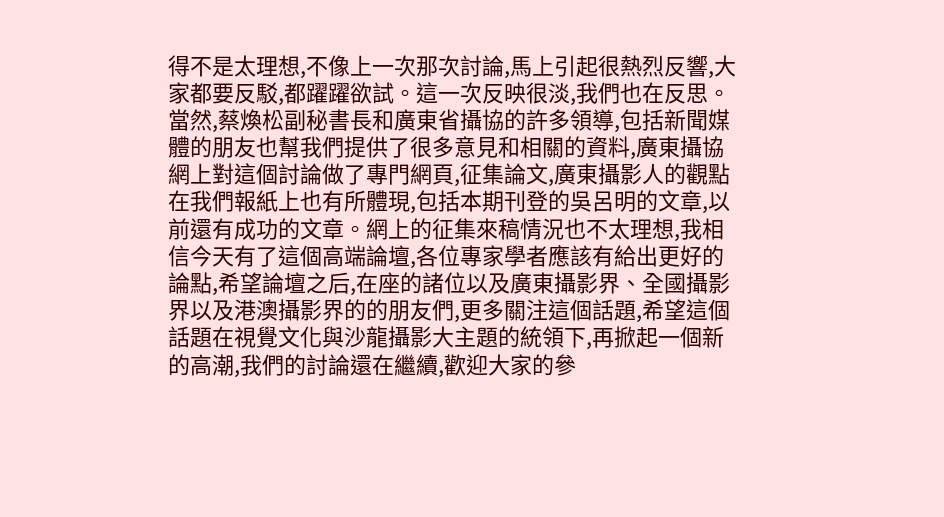得不是太理想,不像上一次那次討論,馬上引起很熱烈反響,大家都要反駁,都躍躍欲試。這一次反映很淡,我們也在反思。當然,蔡煥松副秘書長和廣東省攝協的許多領導,包括新聞媒體的朋友也幫我們提供了很多意見和相關的資料,廣東攝協網上對這個討論做了專門網頁,征集論文,廣東攝影人的觀點在我們報紙上也有所體現,包括本期刊登的吳呂明的文章,以前還有成功的文章。網上的征集來稿情況也不太理想,我相信今天有了這個高端論壇,各位專家學者應該有給出更好的論點,希望論壇之后,在座的諸位以及廣東攝影界、全國攝影界以及港澳攝影界的的朋友們,更多關注這個話題,希望這個話題在視覺文化與沙龍攝影大主題的統領下,再掀起一個新的高潮,我們的討論還在繼續,歡迎大家的參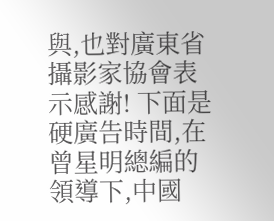與,也對廣東省攝影家協會表示感謝! 下面是硬廣告時間,在曾星明總編的領導下,中國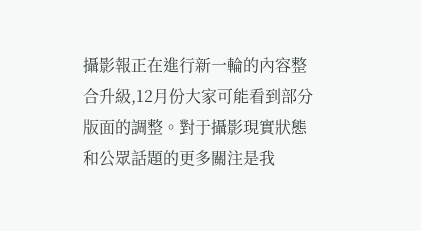攝影報正在進行新一輪的內容整合升級,12月份大家可能看到部分版面的調整。對于攝影現實狀態和公眾話題的更多關注是我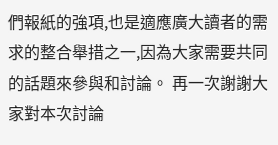們報紙的強項,也是適應廣大讀者的需求的整合舉措之一,因為大家需要共同的話題來參與和討論。 再一次謝謝大家對本次討論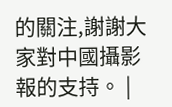的關注,謝謝大家對中國攝影報的支持。 |